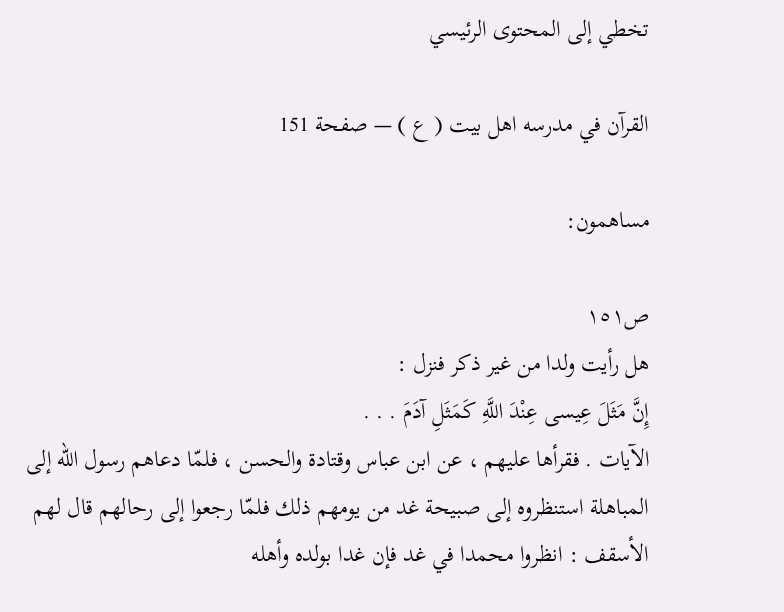تخطي إلى المحتوى الرئيسي

القرآن في مدرسه اهل بيت ( ع ) — صفحة 151

مساهمون:

ص١٥١
هل رأيت ولدا من غير ذكر فنزل :
إِنَّ مَثَلَ عِيسى عِنْدَ اللَّهِ كَمَثَلِ آدَمَ . . .
الآيات . فقرأها عليهم ، عن ابن عباس وقتادة والحسن ، فلمّا دعاهم رسول اللّه إلى المباهلة استنظروه إلى صبيحة غد من يومهم ذلك فلمّا رجعوا إلى رحالهم قال لهم الأسقف : انظروا محمدا في غد فإن غدا بولده وأهله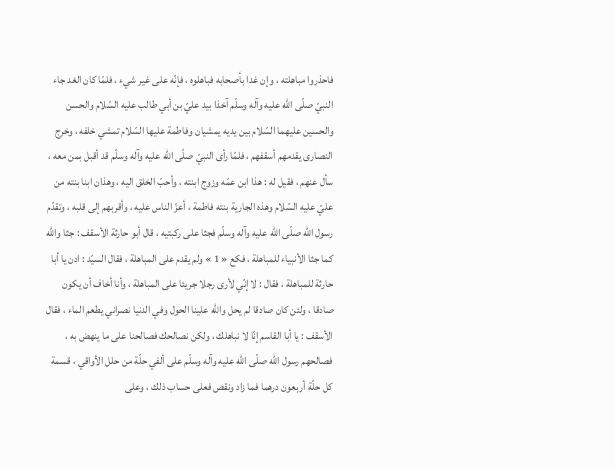فاحذروا مباهلته ، وإن غدا بأصحابه فباهلوه ، فإنّه على غير شيء ، فلمّا كان الغد جاء النبيّ صلّى اللّه عليه وآله وسلّم آخذا بيد عليّ بن أبي طالب عليه السّلام والحسن والحسين عليهما السّلام بين يديه يمشيان وفاطمة عليها السّلام تمشي خلفه ، وخرج النصارى يقدمهم أسقفهم ، فلمّا رأى النبيّ صلّى اللّه عليه وآله وسلّم قد أقبل بمن معه ، سأل عنهم ، فقيل له : هذا ابن عمّه وزوج ابنته ، وأحبّ الخلق اليه ، وهذان ابنا بنته من عليّ عليه السّلام وهذه الجارية بنته فاطمة ، أعزّ الناس عليه ، وأقربهم إلى قلبه ، وتقدّم رسول اللّه صلّى اللّه عليه وآله وسلّم فجثا على ركبتيه ، قال أبو حارثة الأسقف : جثا واللّه كما جثا الأنبياء للمباهلة ، فكع « 1 » ولم يقدم على المباهلة ، فقال السيّد : ادن يا أبا حارثة للمباهلة ، فقال : لا إنّي لأرى رجلا جريئا على المباهلة ، وأنا أخاف أن يكون صادقا ، ولئن كان صادقا لم يحل واللّه علينا الحول وفي الدنيا نصراني يطعم الماء ، فقال الأسقف : يا أبا القاسم إنّا لا نباهلك ، ولكن نصالحك فصالحنا على ما ينهض به ، فصالحهم رسول اللّه صلّى اللّه عليه وآله وسلّم على ألفي حلّة من حلل الأواقي ، قسمة كل حلّة أربعون درهما فما زاد ونقص فعلى حساب ذلك ، وعلى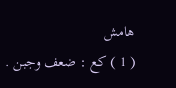هامش
( 1 ) كع : ضعف وجبن .